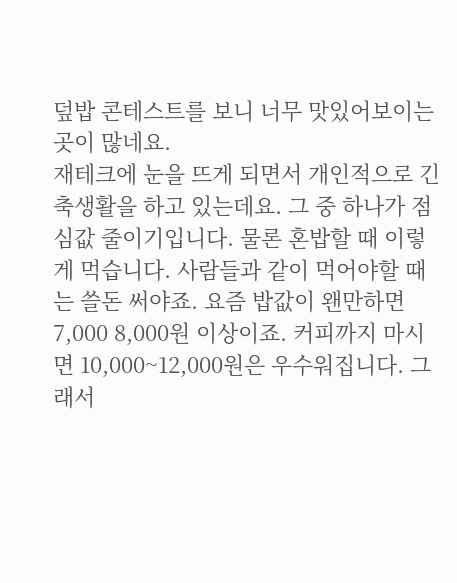덮밥 콘테스트를 보니 너무 맛있어보이는 곳이 많네요.
재테크에 눈을 뜨게 되면서 개인적으로 긴축생활을 하고 있는데요. 그 중 하나가 점심값 줄이기입니다. 물론 혼밥할 때 이렇게 먹습니다. 사람들과 같이 먹어야할 때는 쓸돈 써야죠. 요즘 밥값이 왠만하면 7,000 8,000원 이상이죠. 커피까지 마시면 10,000~12,000원은 우수워집니다. 그래서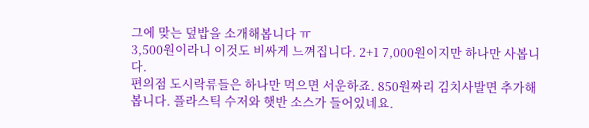그에 맞는 덮밥을 소개해봅니다 ㅠ
3,500원이라니 이것도 비싸게 느껴집니다. 2+1 7,000원이지만 하나만 사봅니다.
편의점 도시락류들은 하나만 먹으면 서운하죠. 850원짜리 김치사발면 추가해봅니다. 플라스틱 수저와 햇반 소스가 들어있네요.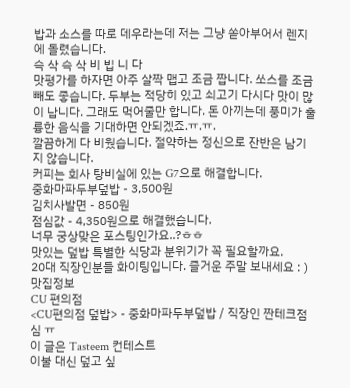밥과 소스를 따로 데우라는데 저는 그냥 쏟아부어서 렌지에 돌렸습니다.
슥 삭 슥 삭 비 빕 니 다
맛평가를 하자면 아주 살짝 맵고 조금 짭니다. 쏘스를 조금 빼도 좋습니다. 두부는 적당히 있고 쇠고기 다시다 맛이 많이 납니다. 그래도 먹어줄만 합니다. 돈 아끼는데 풍미가 훌륭한 음식을 기대하면 안되겠죠.ㅠ.ㅠ.
깔끔하게 다 비웠습니다. 절약하는 정신으로 잔반은 남기지 않습니다.
커피는 회사 탕비실에 있는 G7으로 해결합니다.
중화마파두부덮밥 - 3,500원
김치사발면 - 850원
점심값 - 4,350원으로 해결했습니다.
너무 궁상맞은 포스팅인가요..?ㅎㅎ
맛있는 덮밥 특별한 식당과 분위기가 꼭 필요할까요.
20대 직장인분들 화이팅입니다. 즐거운 주말 보내세요 : )
맛집정보
CU 편의점
<CU편의점 덮밥> - 중화마파두부덮밥 / 직장인 짠테크점심 ㅠ
이 글은 Tasteem 컨테스트
이불 대신 덮고 싶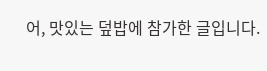어, 맛있는 덮밥에 참가한 글입니다.